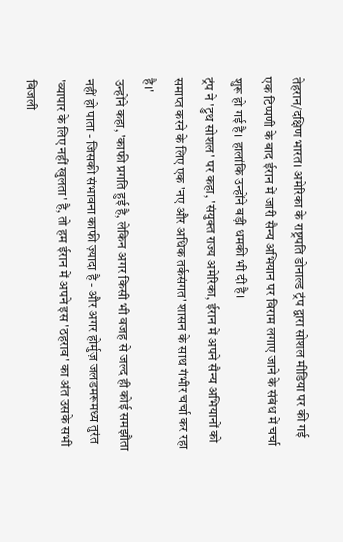तेहरान/दक्षिण भारत। अमेरिका के राष्ट्रपति डोनाल्ड ट्रंप द्वारा सोशल मीडिया पर की गई एक टिप्पणी के बाद ईरान में जारी सैन्य अभियान पर विराम लगाए जाने के संबंध में चर्चा शुरू हो गई है। हालांकि उन्होंने बड़ी धमकी भी दी है।
ट्रंप ने 'ट्रुथ सोशल' पर कहा, 'संयुक्त राज्य अमेरिका, ईरान में अपने सैन्य अभियानों को समाप्त करने के लिए एक 'नए और अधिक तर्कसंगत' शासन के साथ गंभीर चर्चा कर रहा है।'
उन्होंने कहा, 'काफी प्रगति हुई है, लेकिन अगर किसी भी वजह से जल्द ही कोई समझौता नहीं हो पाता - जिसकी संभावना काफी ज़्यादा है - और अगर होर्मुज़ जलडमरूमध्य तुरंत 'व्यापार के लिए नहीं खुलता' है, तो हम ईरान में अपने इस 'ठहराव' का अंत उसके सभी बिजली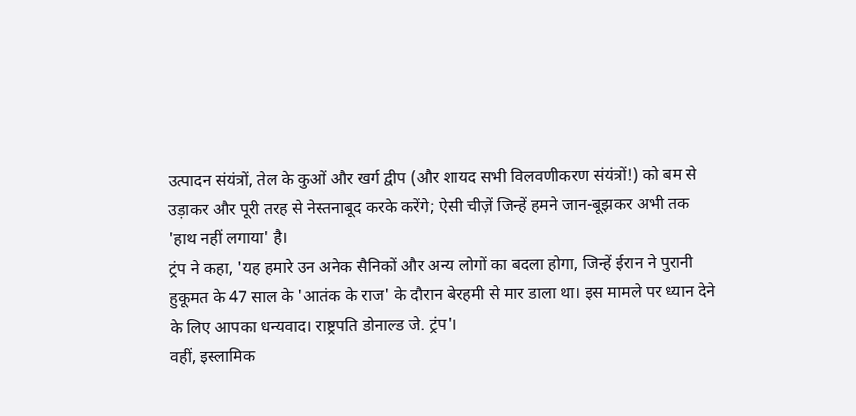उत्पादन संयंत्रों, तेल के कुओं और खर्ग द्वीप (और शायद सभी विलवणीकरण संयंत्रों!) को बम से उड़ाकर और पूरी तरह से नेस्तनाबूद करके करेंगे; ऐसी चीज़ें जिन्हें हमने जान-बूझकर अभी तक 'हाथ नहीं लगाया' है।
ट्रंप ने कहा, 'यह हमारे उन अनेक सैनिकों और अन्य लोगों का बदला होगा, जिन्हें ईरान ने पुरानी हुकूमत के 47 साल के 'आतंक के राज' के दौरान बेरहमी से मार डाला था। इस मामले पर ध्यान देने के लिए आपका धन्यवाद। राष्ट्रपति डोनाल्ड जे. ट्रंप'।
वहीं, इस्लामिक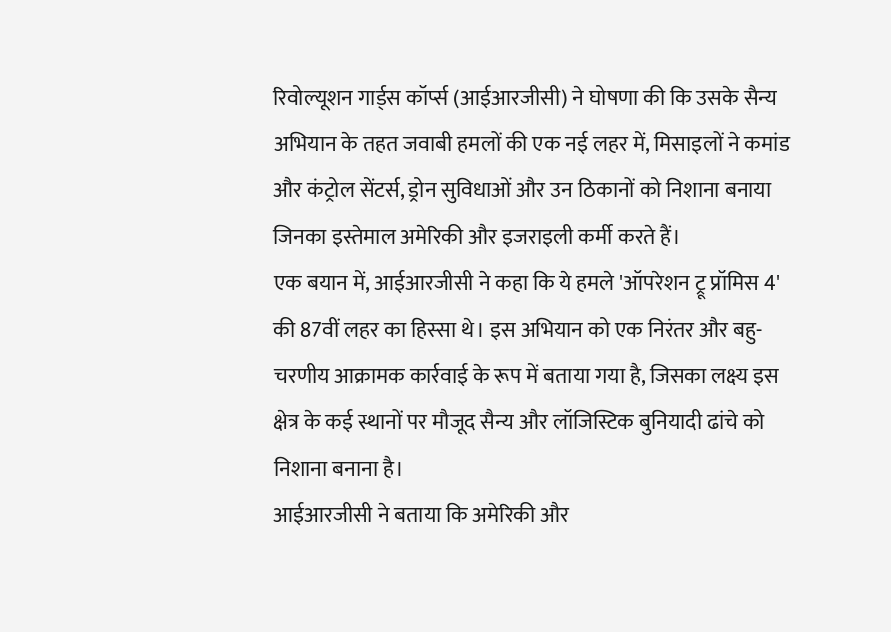रिवोल्यूशन गार्ड्स कॉर्प्स (आईआरजीसी) ने घोषणा की कि उसके सैन्य अभियान के तहत जवाबी हमलों की एक नई लहर में, मिसाइलों ने कमांड और कंट्रोल सेंटर्स, ड्रोन सुविधाओं और उन ठिकानों को निशाना बनाया जिनका इस्तेमाल अमेरिकी और इजराइली कर्मी करते हैं।
एक बयान में, आईआरजीसी ने कहा कि ये हमले 'ऑपरेशन ट्रू प्रॉमिस 4' की 87वीं लहर का हिस्सा थे। इस अभियान को एक निरंतर और बहु-चरणीय आक्रामक कार्रवाई के रूप में बताया गया है, जिसका लक्ष्य इस क्षेत्र के कई स्थानों पर मौजूद सैन्य और लॉजिस्टिक बुनियादी ढांचे को निशाना बनाना है।
आईआरजीसी ने बताया कि अमेरिकी और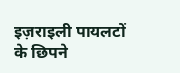इज़राइली पायलटों के छिपने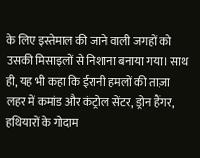के लिए इस्तेमाल की जाने वाली जगहों को उसकी मिसाइलों से निशाना बनाया गया। साथ ही, यह भी कहा कि ईरानी हमलों की ताज़ा लहर में कमांड और कंट्रोल सेंटर, ड्रोन हैंगर, हथियारों के गोदाम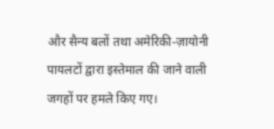और सैन्य बलों तथा अमेरिकी-ज़ायोनी पायलटों द्वारा इस्तेमाल की जाने वाली जगहों पर हमले किए गए।